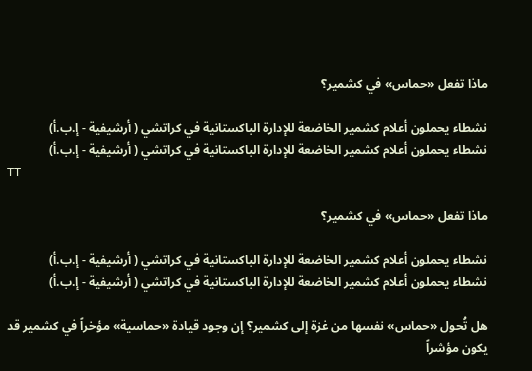ماذا تفعل «حماس» في كشمير؟

نشطاء يحملون أعلام كشمير الخاضعة للإدارة الباكستانية في كراتشي ( أرشيفية - إ.ب.أ)
نشطاء يحملون أعلام كشمير الخاضعة للإدارة الباكستانية في كراتشي ( أرشيفية - إ.ب.أ)
TT

ماذا تفعل «حماس» في كشمير؟

نشطاء يحملون أعلام كشمير الخاضعة للإدارة الباكستانية في كراتشي ( أرشيفية - إ.ب.أ)
نشطاء يحملون أعلام كشمير الخاضعة للإدارة الباكستانية في كراتشي ( أرشيفية - إ.ب.أ)

هل تُحول «حماس» نفسها من غزة إلى كشمير؟ إن وجود قيادة «حماسية» مؤخراً في كشمير قد يكون مؤشراً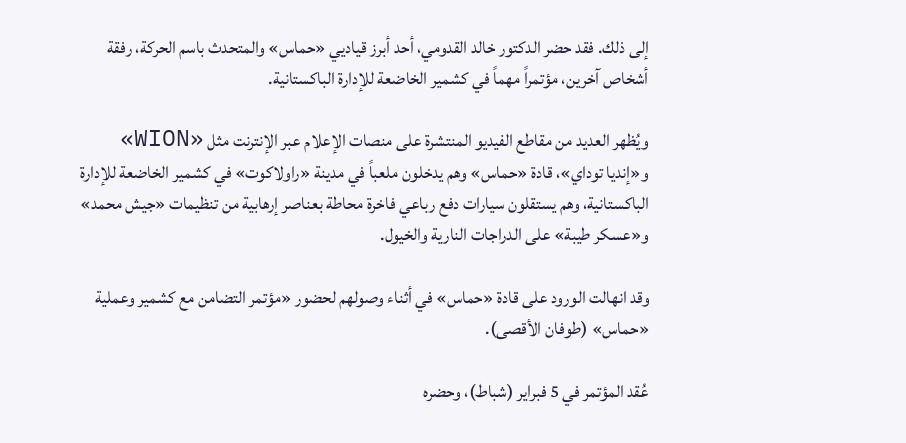إلى ذلك. فقد حضر الدكتور خالد القدومي، أحد أبرز قياديي «حماس» والمتحدث باسم الحركة، رفقة أشخاص آخرين، مؤتمراً مهماً في كشمير الخاضعة للإدارة الباكستانية.

ويُظهر العديد من مقاطع الفيديو المنتشرة على منصات الإعلام عبر الإنترنت مثل «WION» و«إنديا توداي»، قادة «حماس» وهم يدخلون ملعباً في مدينة «راولاكوت» في كشمير الخاضعة للإدارة الباكستانية، وهم يستقلون سيارات دفع رباعي فاخرة محاطة بعناصر إرهابية من تنظيمات «جيش محمد» و«عسكر طيبة» على الدراجات النارية والخيول.

وقد انهالت الورود على قادة «حماس» في أثناء وصولهم لحضور «مؤتمر التضامن مع كشمير وعملية «حماس» (طوفان الأقصى).

عُقد المؤتمر في 5 فبراير (شباط)، وحضره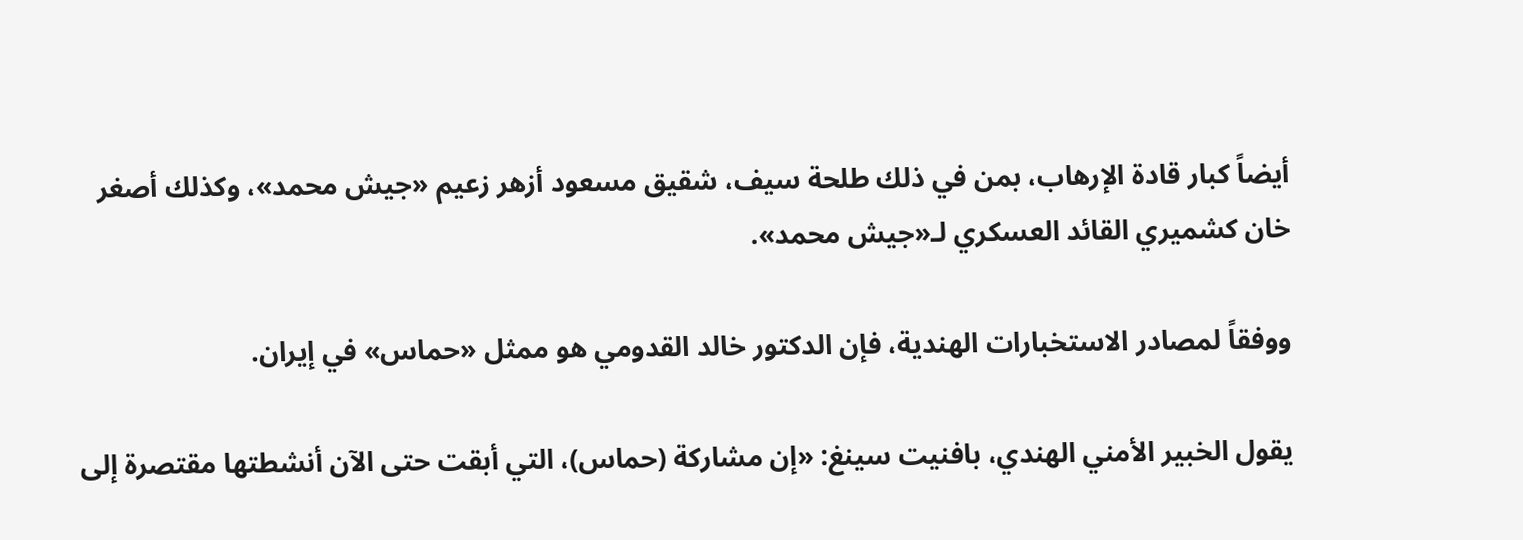أيضاً كبار قادة الإرهاب، بمن في ذلك طلحة سيف، شقيق مسعود أزهر زعيم «جيش محمد»، وكذلك أصغر خان كشميري القائد العسكري لـ«جيش محمد».

ووفقاً لمصادر الاستخبارات الهندية، فإن الدكتور خالد القدومي هو ممثل «حماس» في إيران.

يقول الخبير الأمني الهندي، بافنيت سينغ: «إن مشاركة (حماس)، التي أبقت حتى الآن أنشطتها مقتصرة إلى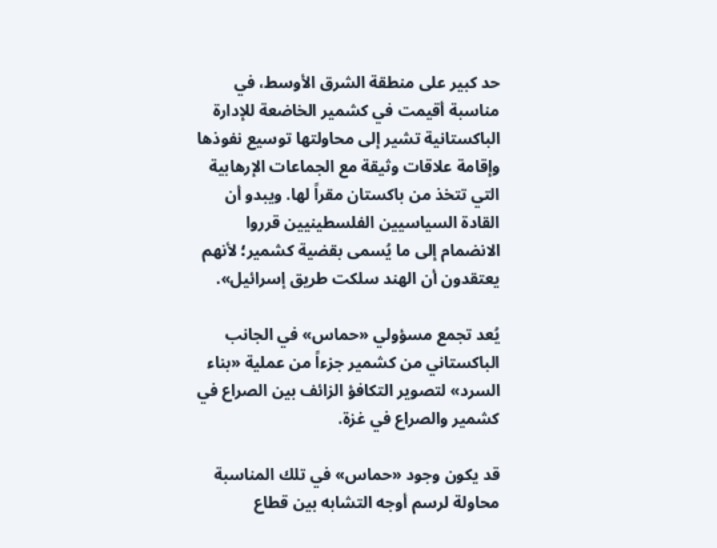حد كبير على منطقة الشرق الأوسط، في مناسبة أقيمت في كشمير الخاضعة للإدارة الباكستانية تشير إلى محاولتها توسيع نفوذها وإقامة علاقات وثيقة مع الجماعات الإرهابية التي تتخذ من باكستان مقراً لها. ويبدو أن القادة السياسيين الفلسطينيين قرروا الانضمام إلى ما يُسمى بقضية كشمير؛ لأنهم يعتقدون أن الهند سلكت طريق إسرائيل».

يُعد تجمع مسؤولي «حماس» في الجانب الباكستاني من كشمير جزءاً من عملية «بناء السرد» لتصوير التكافؤ الزائف بين الصراع في كشمير والصراع في غزة.

قد يكون وجود «حماس» في تلك المناسبة محاولة لرسم أوجه التشابه بين قطاع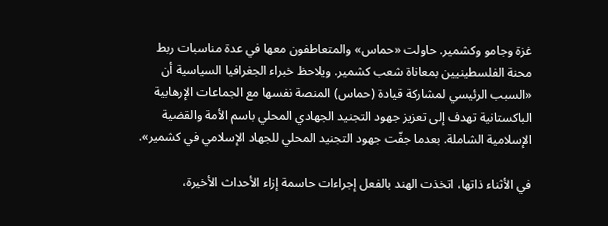غزة وجامو وكشمير. حاولت «حماس» والمتعاطفون معها في عدة مناسبات ربط محنة الفلسطينيين بمعاناة شعب كشمير. ويلاحظ خبراء الجغرافيا السياسية أن «السبب الرئيسي لمشاركة قيادة (حماس) المنصة نفسها مع الجماعات الإرهابية الباكستانية تهدف إلى تعزيز جهود التجنيد الجهادي المحلي باسم الأمة والقضية الإسلامية الشاملة. بعدما جفّت جهود التجنيد المحلي للجهاد الإسلامي في كشمير».

في الأثناء ذاتها، اتخذت الهند بالفعل إجراءات حاسمة إزاء الأحداث الأخيرة،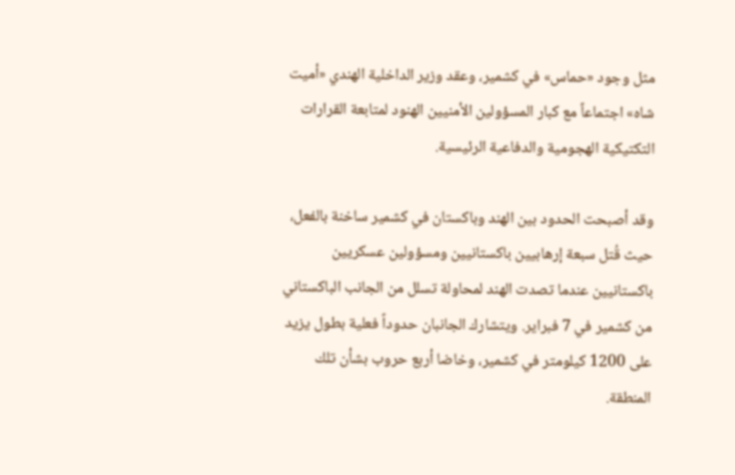مثل وجود «حماس» في كشمير، وعقد وزير الداخلية الهندي «أميت شاه» اجتماعاً مع كبار المسؤولين الأمنيين الهنود لمتابعة القرارات التكتيكية الهجومية والدفاعية الرئيسية.

وقد أصبحت الحدود بين الهند وباكستان في كشمير ساخنة بالفعل، حيث قُتل سبعة إرهابيين باكستانيين ومسؤولين عسكريين باكستانيين عندما تصدت الهند لمحاولة تسلل من الجانب الباكستاني من كشمير في 7 فبراير. ويتشارك الجانبان حدوداً فعلية بطول يزيد على 1200 كيلومتر في كشمير، وخاضا أربع حروب بشأن تلك المنطقة.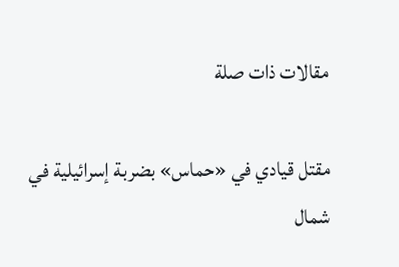مقالات ذات صلة

مقتل قيادي في «حماس» بضربة إسرائيلية في شمال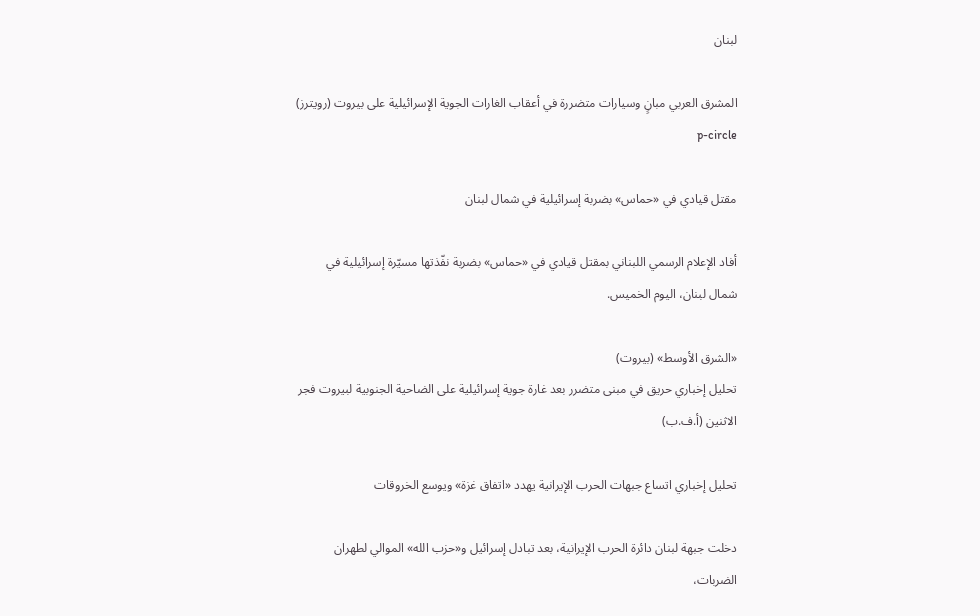لبنان

المشرق العربي مبانٍ وسيارات متضررة في أعقاب الغارات الجوية الإسرائيلية على بيروت (رويترز) p-circle

مقتل قيادي في «حماس» بضربة إسرائيلية في شمال لبنان

أفاد الإعلام الرسمي اللبناني بمقتل قيادي في «حماس» بضربة نفّذتها مسيّرة إسرائيلية في شمال لبنان، اليوم الخميس.

«الشرق الأوسط» (بيروت)
تحليل إخباري حريق في مبنى متضرر بعد غارة جوية إسرائيلية على الضاحية الجنوبية لبيروت فجر الاثنين (أ.ف.ب)

تحليل إخباري اتساع جبهات الحرب الإيرانية يهدد «اتفاق غزة» ويوسع الخروقات

دخلت جبهة لبنان دائرة الحرب الإيرانية، بعد تبادل إسرائيل و«حزب الله» الموالي لطهران الضربات،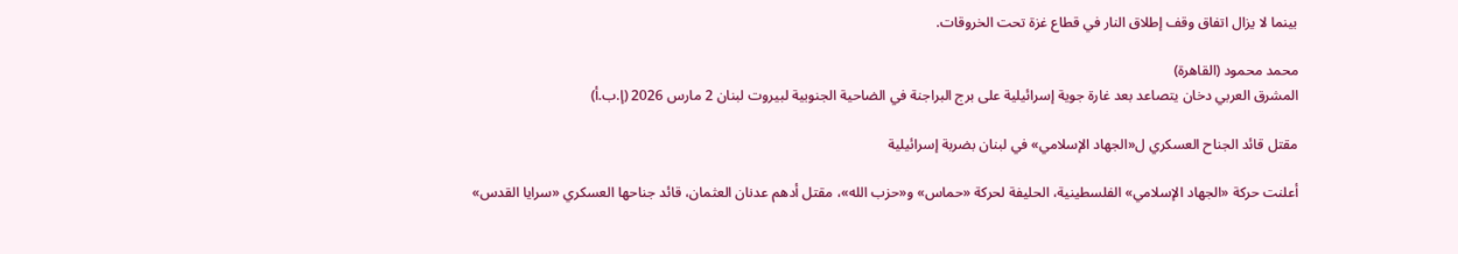بينما لا يزال اتفاق وقف إطلاق النار في قطاع غزة تحت الخروقات.

محمد محمود (القاهرة)
المشرق العربي دخان يتصاعد بعد غارة جوية إسرائيلية على برج البراجنة في الضاحية الجنوبية لبيروت لبنان 2 مارس 2026 (إ.ب.أ)

مقتل قائد الجناح العسكري ل«الجهاد الإسلامي» في لبنان بضربة إسرائيلية

أعلنت حركة «الجهاد الإسلامي» الفلسطينية، الحليفة لحركة «حماس» و«حزب الله»، مقتل أدهم عدنان العثمان، قائد جناحها العسكري «سرايا القدس»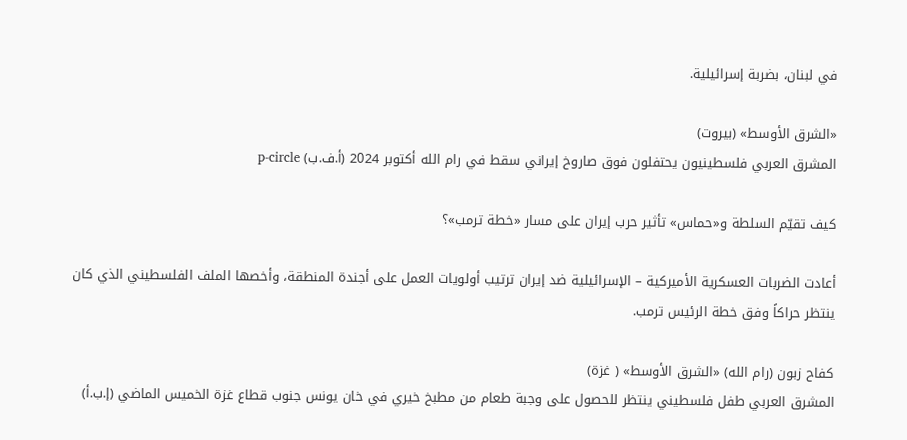في لبنان، بضربة إسرائيلية.

«الشرق الأوسط» (بيروت)
المشرق العربي فلسطينيون يحتفلون فوق صاروخ إيراني سقط في رام الله أكتوبر 2024 (أ.ف.ب) p-circle

كيف تقيّم السلطة و«حماس» تأثير حرب إيران على مسار «خطة ترمب»؟

أعادت الضربات العسكرية الأميركية – الإسرائيلية ضد إيران ترتيب أولويات العمل على أجندة المنطقة، وأخصها الملف الفلسطيني الذي كان ينتظر حراكاً وفق خطة الرئيس ترمب.

كفاح زبون (رام الله) «الشرق الأوسط» ( غزة)
المشرق العربي طفل فلسطيني ينتظر للحصول على وجبة طعام من مطبخ خيري في خان يونس جنوب قطاع غزة الخميس الماضي (إ.ب.أ)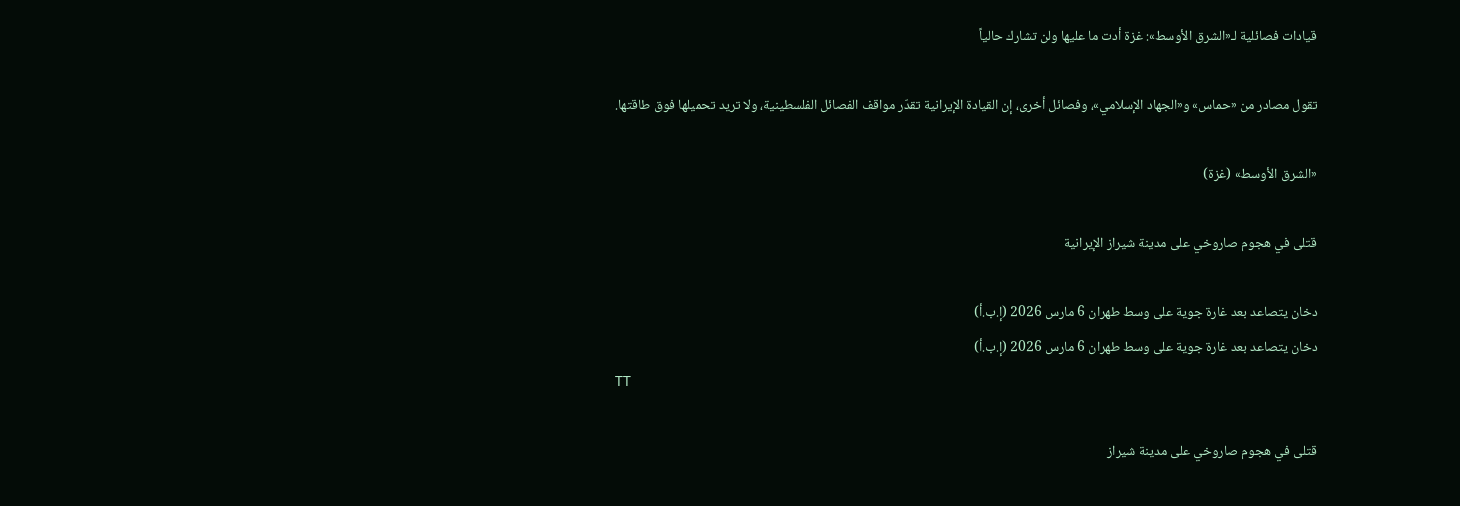قيادات فصائلية لـ«الشرق الأوسط»: غزة أدت ما عليها ولن تشارك حالياً

تقول مصادر من «حماس» و«الجهاد الإسلامي»، وفصائل أخرى، إن القيادة الإيرانية تقدّر مواقف الفصائل الفلسطينية، ولا تريد تحميلها فوق طاقتها.

«الشرق الأوسط» (غزة)

قتلى في هجوم صاروخي على مدينة شيراز الإيرانية

دخان يتصاعد بعد غارة جوية على وسط طهران 6 مارس 2026 (إ.ب.أ)
دخان يتصاعد بعد غارة جوية على وسط طهران 6 مارس 2026 (إ.ب.أ)
TT

قتلى في هجوم صاروخي على مدينة شيراز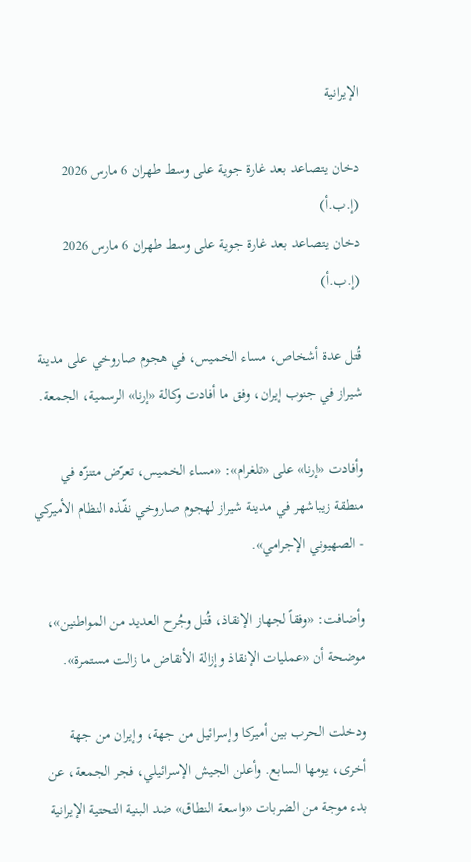الإيرانية

دخان يتصاعد بعد غارة جوية على وسط طهران 6 مارس 2026 (إ.ب.أ)
دخان يتصاعد بعد غارة جوية على وسط طهران 6 مارس 2026 (إ.ب.أ)

قُتل عدة أشخاص، مساء الخميس، في هجوم صاروخي على مدينة شيراز في جنوب إيران، وفق ما أفادت وكالة «إرنا» الرسمية، الجمعة.

وأفادت «إرنا» على «تلغرام»: «مساء الخميس، تعرّض متنزّه في منطقة زيباشهر في مدينة شيراز لهجوم صاروخي نفّذه النظام الأميركي - الصهيوني الإجرامي».

وأضافت: «وفقاً لجهاز الإنقاذ، قُتل وجُرح العديد من المواطنين»، موضحة أن «عمليات الإنقاذ وإزالة الأنقاض ما زالت مستمرة».

ودخلت الحرب بين أميركا وإسرائيل من جهة، وإيران من جهة أخرى، يومها السابع. وأعلن الجيش الإسرائيلي، فجر الجمعة، عن بدء موجة من الضربات «واسعة النطاق» ضد البنية التحتية الإيرانية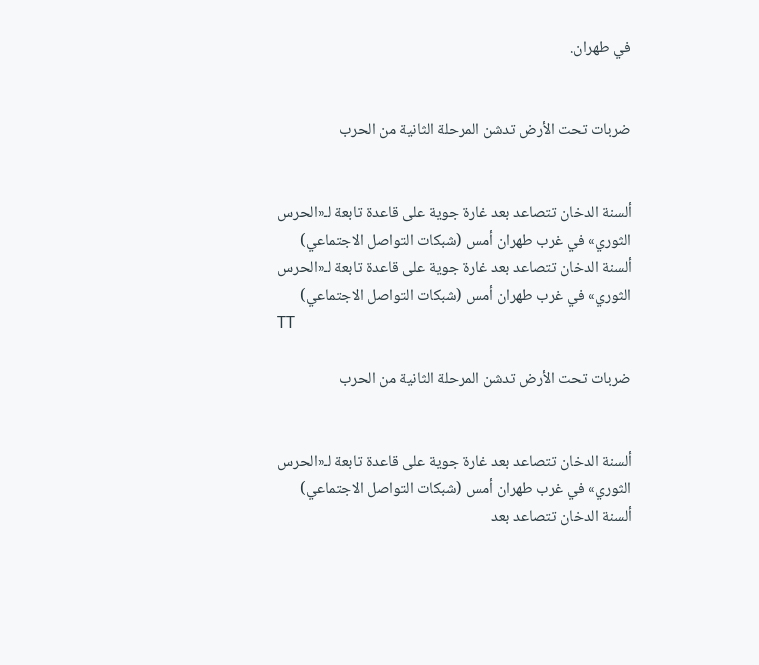في طهران.


ضربات تحت الأرض تدشن المرحلة الثانية من الحرب


ألسنة الدخان تتصاعد بعد غارة جوية على قاعدة تابعة لـ«الحرس الثوري» في غرب طهران أمس (شبكات التواصل الاجتماعي)
ألسنة الدخان تتصاعد بعد غارة جوية على قاعدة تابعة لـ«الحرس الثوري» في غرب طهران أمس (شبكات التواصل الاجتماعي)
TT

ضربات تحت الأرض تدشن المرحلة الثانية من الحرب


ألسنة الدخان تتصاعد بعد غارة جوية على قاعدة تابعة لـ«الحرس الثوري» في غرب طهران أمس (شبكات التواصل الاجتماعي)
ألسنة الدخان تتصاعد بعد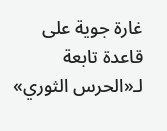غارة جوية على قاعدة تابعة لـ«الحرس الثوري»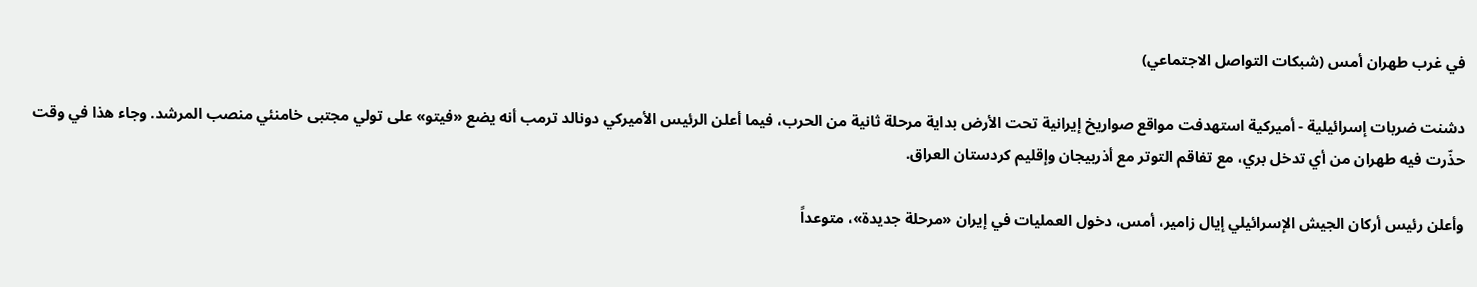في غرب طهران أمس (شبكات التواصل الاجتماعي)

دشنت ضربات إسرائيلية - أميركية استهدفت مواقع صواريخ إيرانية تحت الأرض بداية مرحلة ثانية من الحرب، فيما أعلن الرئيس الأميركي دونالد ترمب أنه يضع «فيتو» على تولي مجتبى خامنئي منصب المرشد. وجاء هذا في وقت حذّرت فيه طهران من أي تدخل بري، مع تفاقم التوتر مع أذربيجان وإقليم كردستان العراق.

وأعلن رئيس أركان الجيش الإسرائيلي إيال زامير، أمس، دخول العمليات في إيران «مرحلة جديدة»، متوعداً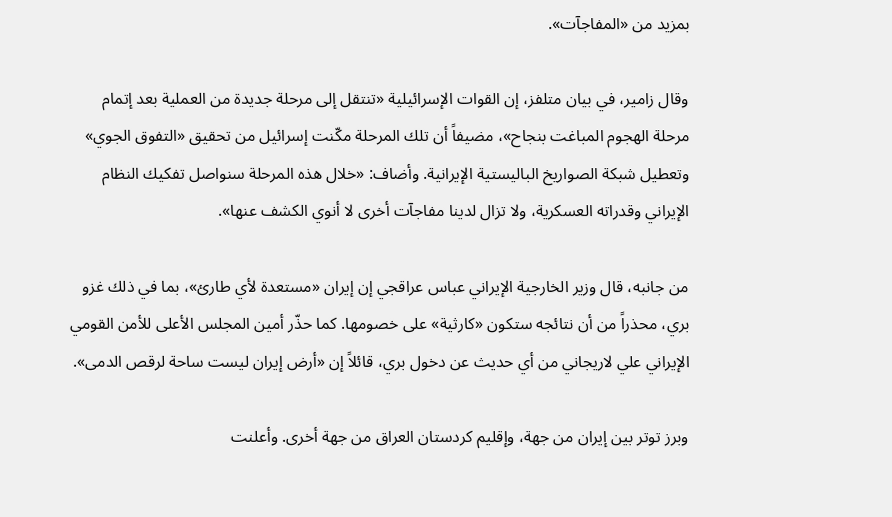بمزيد من «المفاجآت».

وقال زامير، في بيان متلفز، إن القوات الإسرائيلية «تنتقل إلى مرحلة جديدة من العملية بعد إتمام مرحلة الهجوم المباغت بنجاح»، مضيفاً أن تلك المرحلة مكّنت إسرائيل من تحقيق «التفوق الجوي» وتعطيل شبكة الصواريخ الباليستية الإيرانية. وأضاف: «خلال هذه المرحلة سنواصل تفكيك النظام الإيراني وقدراته العسكرية، ولا تزال لدينا مفاجآت أخرى لا أنوي الكشف عنها».

من جانبه، قال وزير الخارجية الإيراني عباس عراقجي إن إيران «مستعدة لأي طارئ»، بما في ذلك غزو بري، محذراً من أن نتائجه ستكون «كارثية» على خصومها. كما حذّر أمين المجلس الأعلى للأمن القومي الإيراني علي لاريجاني من أي حديث عن دخول بري، قائلاً إن «أرض إيران ليست ساحة لرقص الدمى».

وبرز توتر بين إيران من جهة، وإقليم كردستان العراق من جهة أخرى. وأعلنت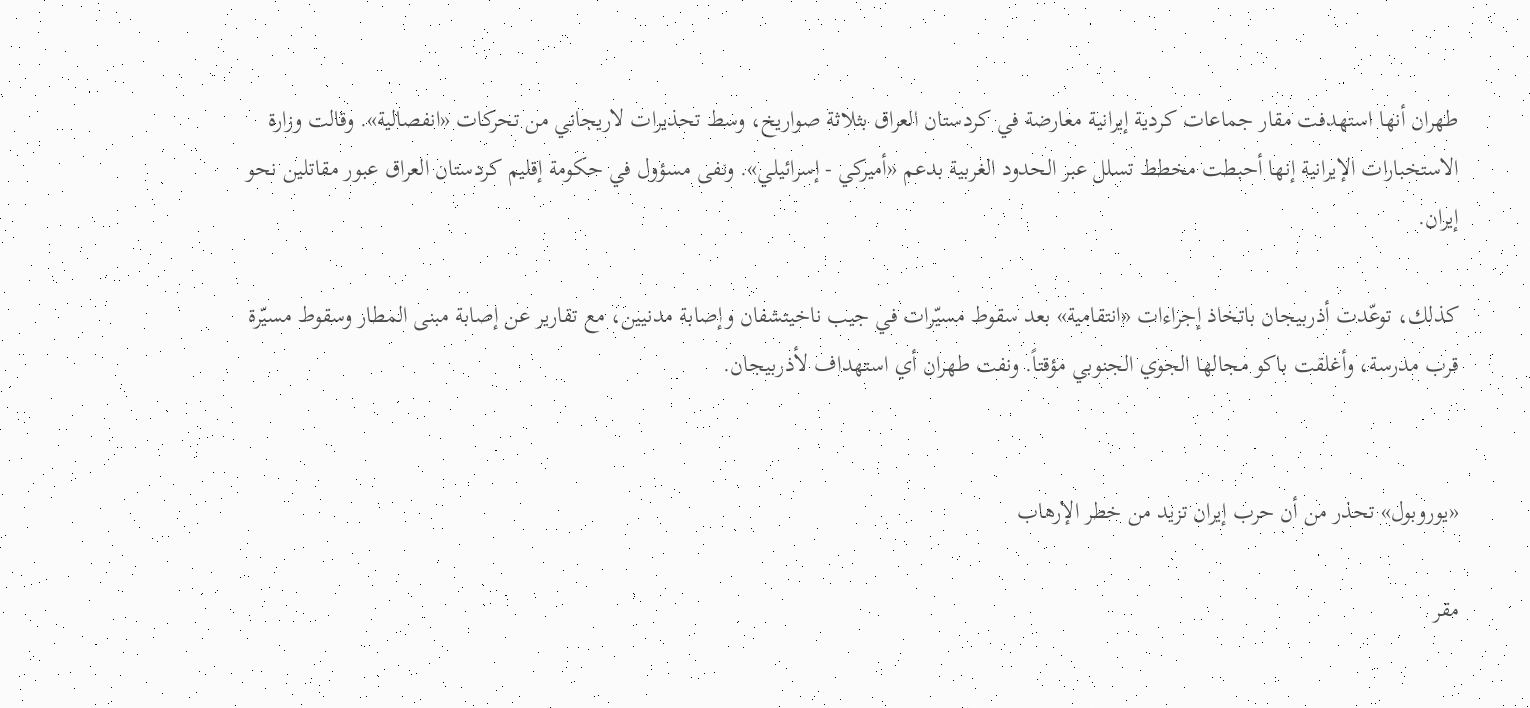طهران أنها استهدفت مقار جماعات كردية إيرانية معارضة في كردستان العراق بثلاثة صواريخ، وسط تحذيرات لاريجاني من تحركات «انفصالية». وقالت وزارة الاستخبارات الإيرانية إنها أحبطت مخطط تسلل عبر الحدود الغربية بدعم «أميركي - إسرائيلي». ونفى مسؤول في حكومة إقليم كردستان العراق عبور مقاتلين نحو إيران.

كذلك، توعّدت أذربيجان باتخاذ إجراءات «انتقامية» بعد سقوط مسيّرات في جيب ناخيتشفان وإصابة مدنيين، مع تقارير عن إصابة مبنى المطار وسقوط مسيّرة قرب مدرسة، وأغلقت باكو مجالها الجوي الجنوبي مؤقتاً. ونفت طهران أي استهداف لأذربيجان.


«يوروبول» تحذر من أن حرب إيران تزيد من خطر الإرهاب

مقر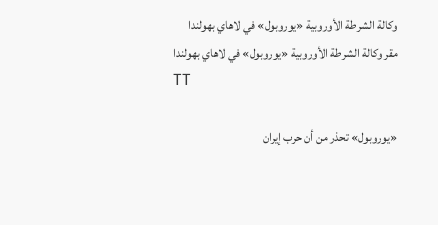وكالة الشرطة الأوروبية «يوروبول» في لاهاي بهولندا
مقر وكالة الشرطة الأوروبية «يوروبول» في لاهاي بهولندا
TT

«يوروبول» تحذر من أن حرب إيران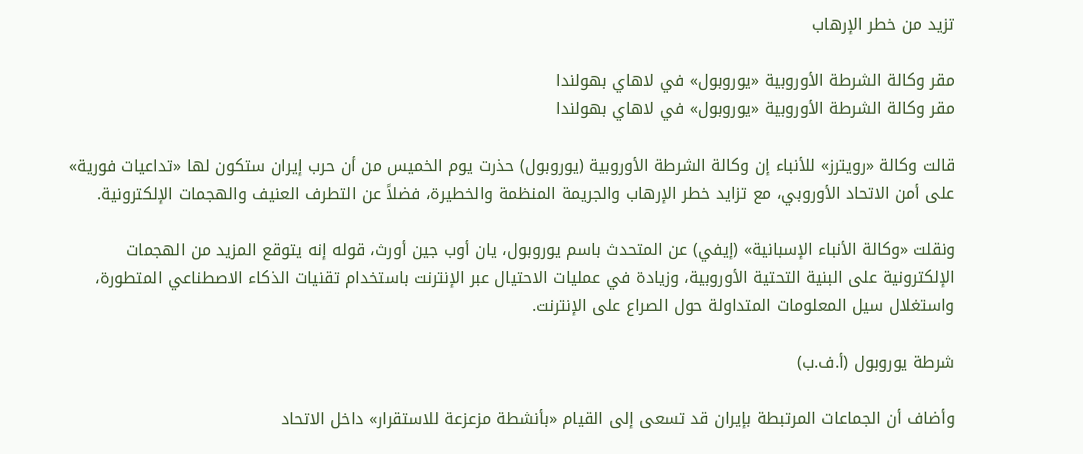تزيد من خطر الإرهاب

مقر وكالة الشرطة الأوروبية «يوروبول» في لاهاي بهولندا
مقر وكالة الشرطة الأوروبية «يوروبول» في لاهاي بهولندا

قالت وكالة «رويترز» للأنباء إن وكالة الشرطة الأوروبية (يوروبول) حذرت يوم الخميس من أن حرب إيران ستكون لها «تداعيات فورية» على أمن الاتحاد الأوروبي، مع تزايد خطر الإرهاب والجريمة المنظمة والخطيرة، فضلاً عن التطرف العنيف والهجمات الإلكترونية.

ونقلت «وكالة الأنباء الإسبانية» (إيفي) عن المتحدث باسم يوروبول، يان أوب جين أورث، قوله إنه يتوقع المزيد من الهجمات الإلكترونية على البنية التحتية الأوروبية، وزيادة في عمليات الاحتيال عبر الإنترنت باستخدام تقنيات الذكاء الاصطناعي المتطورة، واستغلال سيل المعلومات المتداولة حول الصراع على الإنترنت.

شرطة يوروبول (أ.ف.ب)

وأضاف أن الجماعات المرتبطة بإيران قد تسعى إلى القيام «بأنشطة مزعزعة للاستقرار» داخل الاتحاد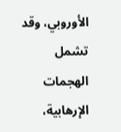الأوروبي، وقد تشمل الهجمات الإرهابية،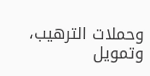وحملات الترهيب، وتمويل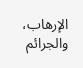الإرهاب، والجرائم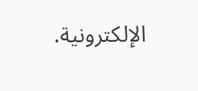الإلكترونية.